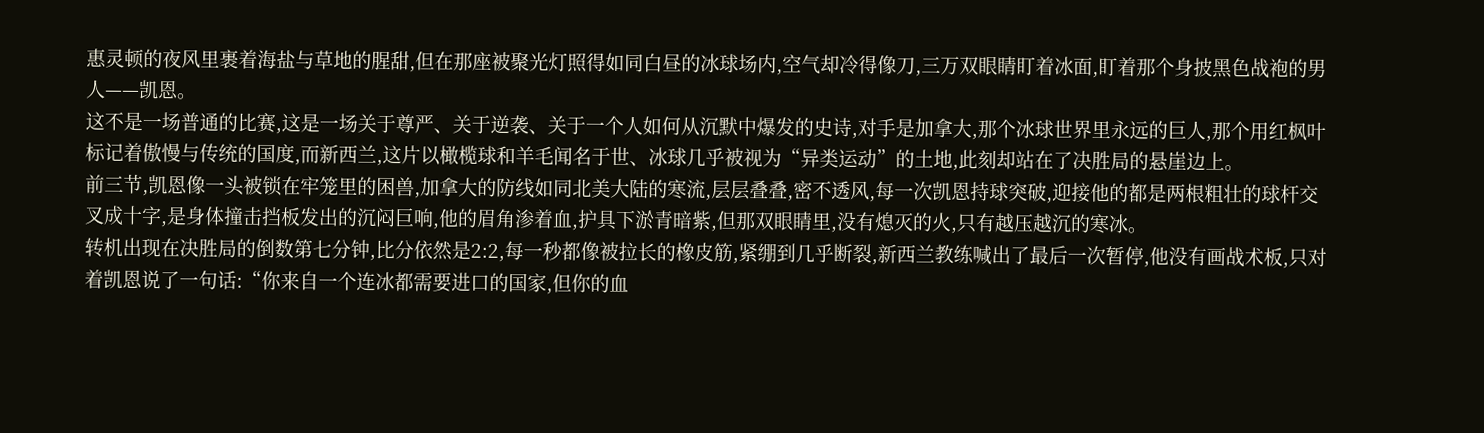惠灵顿的夜风里裹着海盐与草地的腥甜,但在那座被聚光灯照得如同白昼的冰球场内,空气却冷得像刀,三万双眼睛盯着冰面,盯着那个身披黑色战袍的男人——凯恩。
这不是一场普通的比赛,这是一场关于尊严、关于逆袭、关于一个人如何从沉默中爆发的史诗,对手是加拿大,那个冰球世界里永远的巨人,那个用红枫叶标记着傲慢与传统的国度,而新西兰,这片以橄榄球和羊毛闻名于世、冰球几乎被视为“异类运动”的土地,此刻却站在了决胜局的悬崖边上。
前三节,凯恩像一头被锁在牢笼里的困兽,加拿大的防线如同北美大陆的寒流,层层叠叠,密不透风,每一次凯恩持球突破,迎接他的都是两根粗壮的球杆交叉成十字,是身体撞击挡板发出的沉闷巨响,他的眉角渗着血,护具下淤青暗紫,但那双眼睛里,没有熄灭的火,只有越压越沉的寒冰。
转机出现在决胜局的倒数第七分钟,比分依然是2:2,每一秒都像被拉长的橡皮筋,紧绷到几乎断裂,新西兰教练喊出了最后一次暂停,他没有画战术板,只对着凯恩说了一句话:“你来自一个连冰都需要进口的国家,但你的血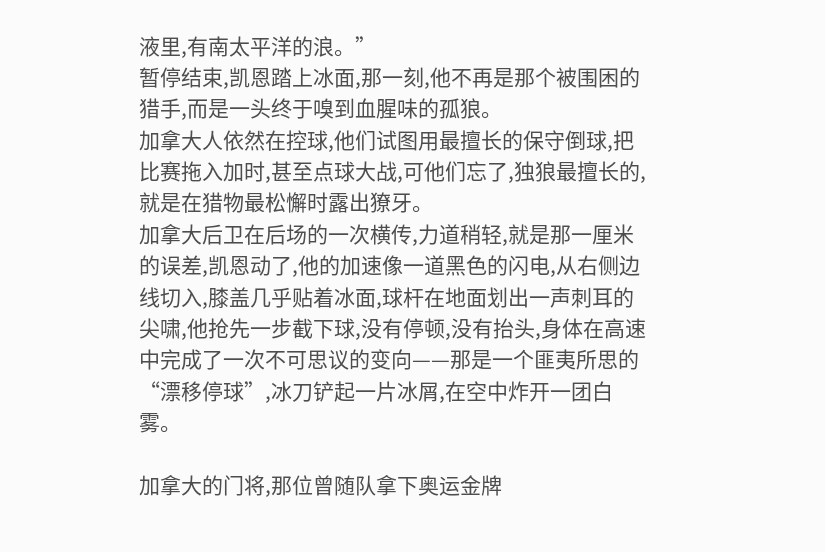液里,有南太平洋的浪。”
暂停结束,凯恩踏上冰面,那一刻,他不再是那个被围困的猎手,而是一头终于嗅到血腥味的孤狼。
加拿大人依然在控球,他们试图用最擅长的保守倒球,把比赛拖入加时,甚至点球大战,可他们忘了,独狼最擅长的,就是在猎物最松懈时露出獠牙。
加拿大后卫在后场的一次横传,力道稍轻,就是那一厘米的误差,凯恩动了,他的加速像一道黑色的闪电,从右侧边线切入,膝盖几乎贴着冰面,球杆在地面划出一声刺耳的尖啸,他抢先一步截下球,没有停顿,没有抬头,身体在高速中完成了一次不可思议的变向——那是一个匪夷所思的“漂移停球”,冰刀铲起一片冰屑,在空中炸开一团白雾。

加拿大的门将,那位曾随队拿下奥运金牌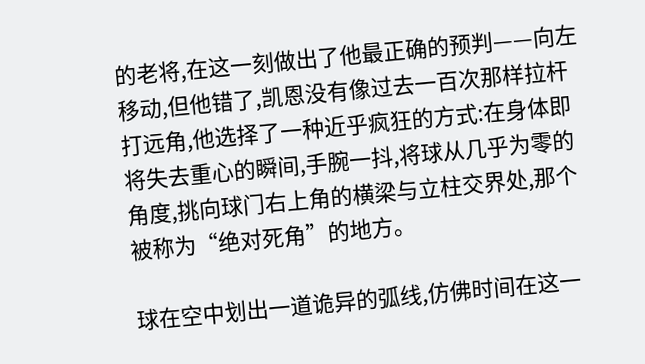的老将,在这一刻做出了他最正确的预判——向左移动,但他错了,凯恩没有像过去一百次那样拉杆打远角,他选择了一种近乎疯狂的方式:在身体即将失去重心的瞬间,手腕一抖,将球从几乎为零的角度,挑向球门右上角的横梁与立柱交界处,那个被称为“绝对死角”的地方。

球在空中划出一道诡异的弧线,仿佛时间在这一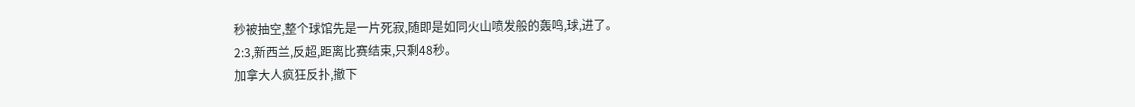秒被抽空,整个球馆先是一片死寂,随即是如同火山喷发般的轰鸣,球,进了。
2:3,新西兰,反超,距离比赛结束,只剩48秒。
加拿大人疯狂反扑,撤下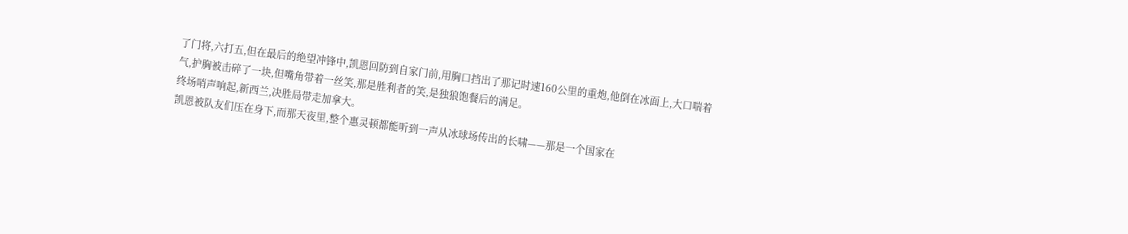了门将,六打五,但在最后的绝望冲锋中,凯恩回防到自家门前,用胸口挡出了那记时速160公里的重炮,他倒在冰面上,大口喘着气,护胸被击碎了一块,但嘴角带着一丝笑,那是胜利者的笑,是独狼饱餐后的满足。
终场哨声响起,新西兰,决胜局带走加拿大。
凯恩被队友们压在身下,而那天夜里,整个惠灵顿都能听到一声从冰球场传出的长啸——那是一个国家在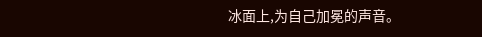冰面上,为自己加冕的声音。